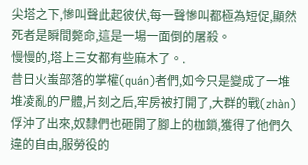尖塔之下,慘叫聲此起彼伏,每一聲慘叫都極為短促,顯然死者是瞬間斃命,這是一場一面倒的屠殺。
慢慢的,塔上三女都有些麻木了。.
昔日火蚩部落的掌權(quán)者們,如今只是變成了一堆堆凌亂的尸體,片刻之后,牢房被打開了,大群的戰(zhàn)俘沖了出來,奴隸們也砸開了腳上的枷鎖,獲得了他們久違的自由,服勞役的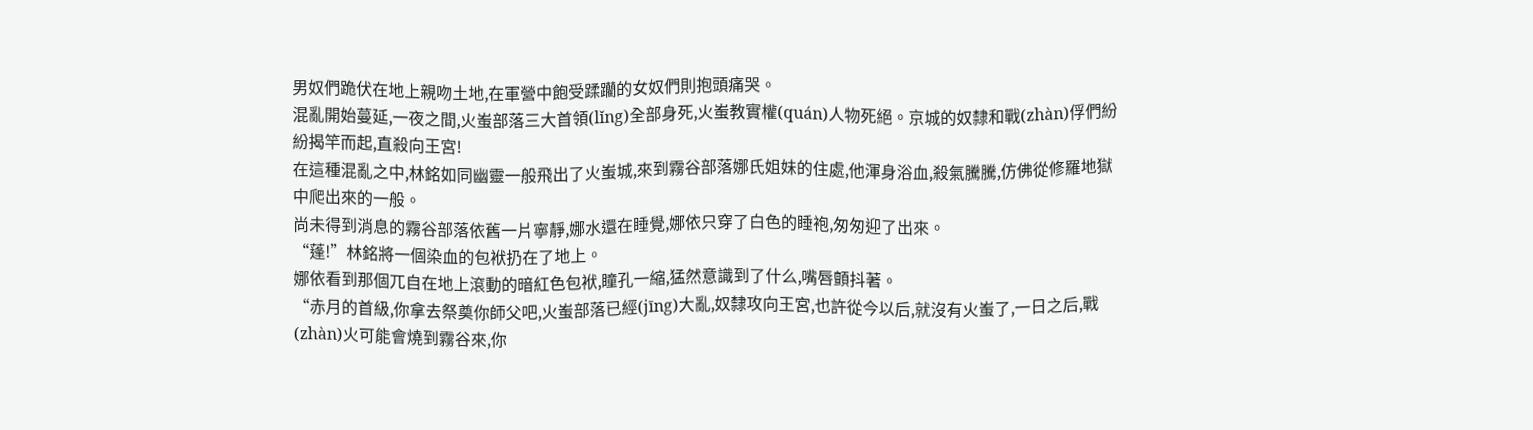男奴們跪伏在地上親吻土地,在軍營中飽受蹂躪的女奴們則抱頭痛哭。
混亂開始蔓延,一夜之間,火蚩部落三大首領(lǐng)全部身死,火蚩教實權(quán)人物死絕。京城的奴隸和戰(zhàn)俘們紛紛揭竿而起,直殺向王宮!
在這種混亂之中,林銘如同幽靈一般飛出了火蚩城,來到霧谷部落娜氏姐妹的住處,他渾身浴血,殺氣騰騰,仿佛從修羅地獄中爬出來的一般。
尚未得到消息的霧谷部落依舊一片寧靜,娜水還在睡覺,娜依只穿了白色的睡袍,匆匆迎了出來。
“蓬!”林銘將一個染血的包袱扔在了地上。
娜依看到那個兀自在地上滾動的暗紅色包袱,瞳孔一縮,猛然意識到了什么,嘴唇顫抖著。
“赤月的首級,你拿去祭奠你師父吧,火蚩部落已經(jīng)大亂,奴隸攻向王宮,也許從今以后,就沒有火蚩了,一日之后,戰(zhàn)火可能會燒到霧谷來,你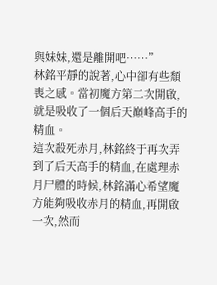與妹妹,還是離開吧……”
林銘平靜的說著,心中卻有些頹喪之感。當初魔方第二次開啟,就是吸收了一個后天巔峰高手的精血。
這次殺死赤月,林銘終于再次弄到了后天高手的精血,在處理赤月尸體的時候,林銘滿心希望魔方能夠吸收赤月的精血,再開啟一次,然而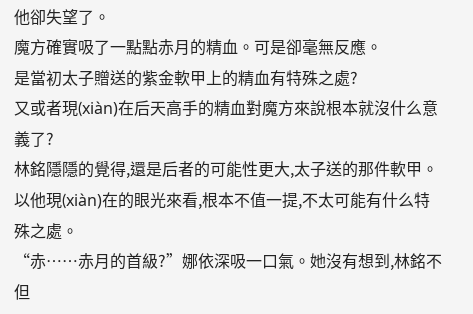他卻失望了。
魔方確實吸了一點點赤月的精血。可是卻毫無反應。
是當初太子贈送的紫金軟甲上的精血有特殊之處?
又或者現(xiàn)在后天高手的精血對魔方來說根本就沒什么意義了?
林銘隱隱的覺得,還是后者的可能性更大,太子送的那件軟甲。以他現(xiàn)在的眼光來看,根本不值一提,不太可能有什么特殊之處。
“赤……赤月的首級?”娜依深吸一口氣。她沒有想到,林銘不但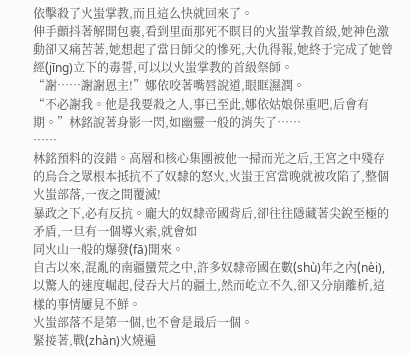依擊殺了火蚩掌教,而且這么快就回來了。
伸手顫抖著解開包裹,看到里面那死不瞑目的火蚩掌教首級,她神色激動卻又痛苦著,她想起了當日師父的慘死,大仇得報,她終于完成了她曾經(jīng)立下的毒誓,可以以火蚩掌教的首級祭師。
“謝……謝謝恩主!”娜依咬著嘴唇說道,眼眶濕潤。
“不必謝我。他是我要殺之人,事已至此,娜依姑娘保重吧,后會有期。”林銘說著身影一閃,如幽靈一般的消失了……
……
林銘預料的沒錯。高層和核心集團被他一掃而光之后,王宮之中殘存的烏合之眾根本抵抗不了奴隸的怒火,火蚩王宮當晚就被攻陷了,整個火蚩部落,一夜之間覆滅!
暴政之下,必有反抗。龐大的奴隸帝國背后,卻往往隱藏著尖銳至極的矛盾,一旦有一個導火索,就會如
同火山一般的爆發(fā)開來。
自古以來,混亂的南疆蠻荒之中,許多奴隸帝國在數(shù)年之內(nèi),以驚人的速度崛起,侵吞大片的疆土,然而屹立不久,卻又分崩離析,這樣的事情屢見不鮮。
火蚩部落不是第一個,也不會是最后一個。
緊接著,戰(zhàn)火燒遍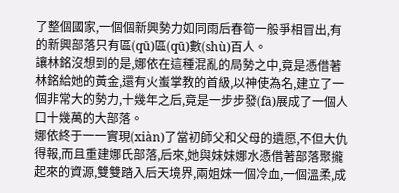了整個國家,一個個新興勢力如同雨后春筍一般爭相冒出,有的新興部落只有區(qū)區(qū)數(shù)百人。
讓林銘沒想到的是,娜依在這種混亂的局勢之中,竟是憑借著林銘給她的黃金,還有火蚩掌教的首級,以神使為名,建立了一個非常大的勢力,十幾年之后,竟是一步步發(fā)展成了一個人口十幾萬的大部落。
娜依終于一一實現(xiàn)了當初師父和父母的遺愿,不但大仇得報,而且重建娜氏部落,后來,她與妹妹娜水憑借著部落聚攏起來的資源,雙雙踏入后天境界,兩姐妹一個冷血,一個溫柔,成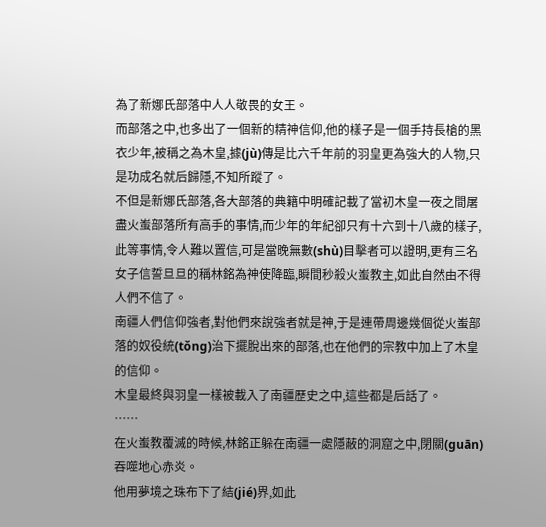為了新娜氏部落中人人敬畏的女王。
而部落之中,也多出了一個新的精神信仰,他的樣子是一個手持長槍的黑衣少年,被稱之為木皇,據(jù)傳是比六千年前的羽皇更為強大的人物,只是功成名就后歸隱,不知所蹤了。
不但是新娜氏部落,各大部落的典籍中明確記載了當初木皇一夜之間屠盡火蚩部落所有高手的事情,而少年的年紀卻只有十六到十八歲的樣子,此等事情,令人難以置信,可是當晚無數(shù)目擊者可以證明,更有三名女子信誓旦旦的稱林銘為神使降臨,瞬間秒殺火蚩教主,如此自然由不得人們不信了。
南疆人們信仰強者,對他們來說強者就是神,于是連帶周邊幾個從火蚩部落的奴役統(tǒng)治下擺脫出來的部落,也在他們的宗教中加上了木皇的信仰。
木皇最終與羽皇一樣被載入了南疆歷史之中,這些都是后話了。
……
在火蚩教覆滅的時候,林銘正躲在南疆一處隱蔽的洞窟之中,閉關(guān)吞噬地心赤炎。
他用夢境之珠布下了結(jié)界,如此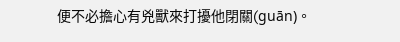便不必擔心有兇獸來打擾他閉關(guān)。